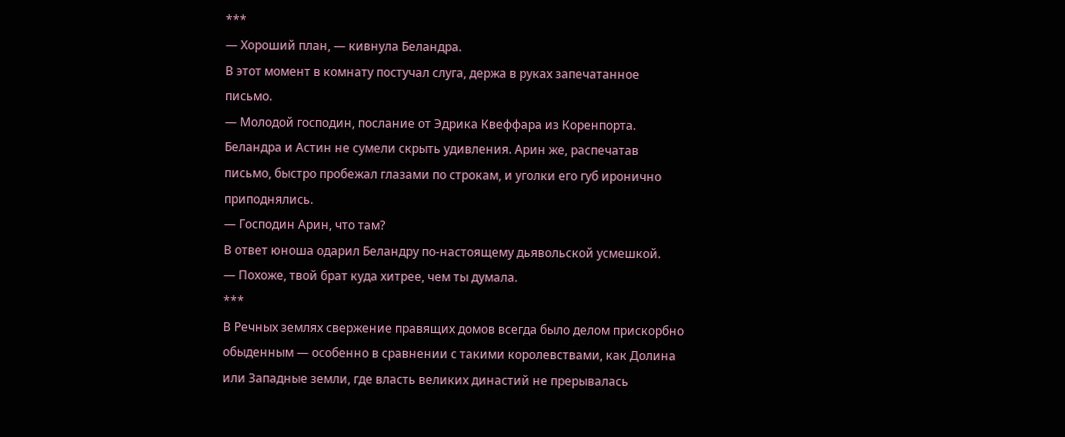***
— Хороший план, — кивнула Беландра.
В этот момент в комнату постучал слуга, держа в руках запечатанное письмо.
— Молодой господин, послание от Эдрика Квеффара из Коренпорта.
Беландра и Астин не сумели скрыть удивления. Арин же, распечатав письмо, быстро пробежал глазами по строкам, и уголки его губ иронично приподнялись.
— Господин Арин, что там?
В ответ юноша одарил Беландру по-настоящему дьявольской усмешкой.
— Похоже, твой брат куда хитрее, чем ты думала.
***
В Речных землях свержение правящих домов всегда было делом прискорбно обыденным — особенно в сравнении с такими королевствами, как Долина или Западные земли, где власть великих династий не прерывалась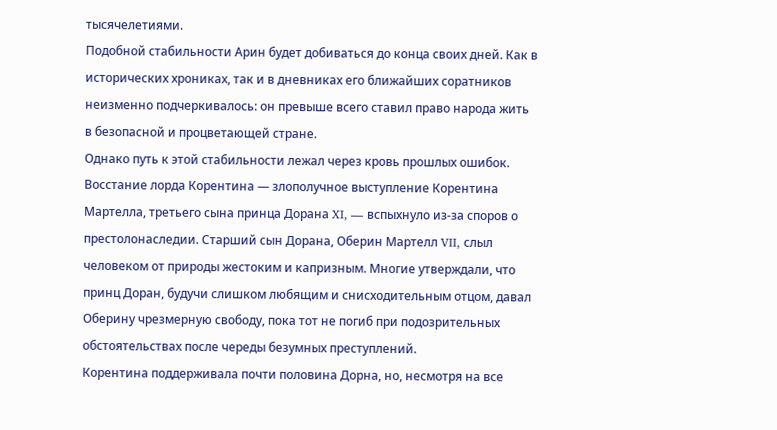тысячелетиями.
Подобной стабильности Арин будет добиваться до конца своих дней. Как в исторических хрониках, так и в дневниках его ближайших соратников неизменно подчеркивалось: он превыше всего ставил право народа жить в безопасной и процветающей стране.
Однако путь к этой стабильности лежал через кровь прошлых ошибок. Восстание лорда Корентина — злополучное выступление Корентина Мартелла, третьего сына принца Дорана XI, — вспыхнуло из-за споров о престолонаследии. Старший сын Дорана, Оберин Мартелл VII, слыл человеком от природы жестоким и капризным. Многие утверждали, что принц Доран, будучи слишком любящим и снисходительным отцом, давал Оберину чрезмерную свободу, пока тот не погиб при подозрительных обстоятельствах после череды безумных преступлений.
Корентина поддерживала почти половина Дорна, но, несмотря на все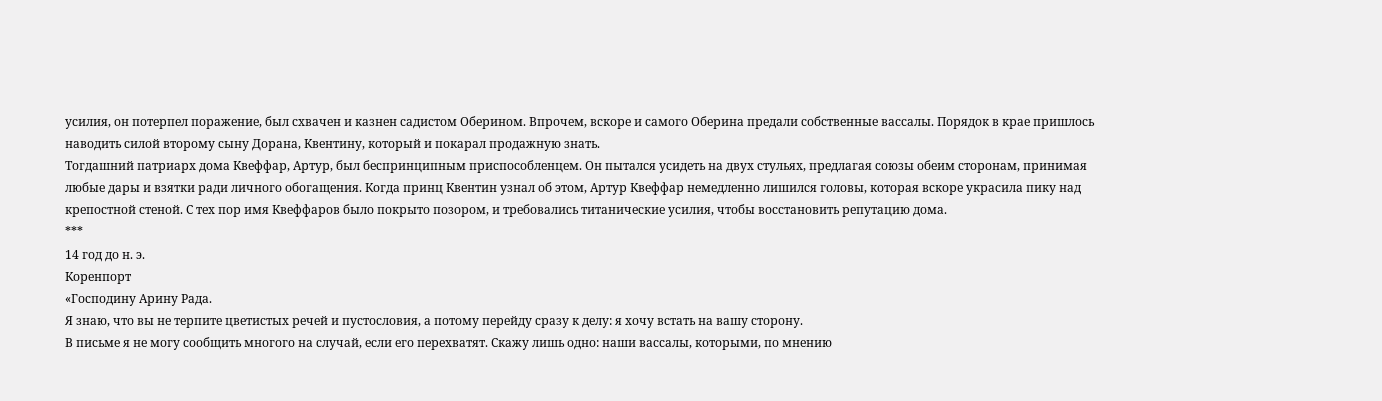усилия, он потерпел поражение, был схвачен и казнен садистом Оберином. Впрочем, вскоре и самого Оберина предали собственные вассалы. Порядок в крае пришлось наводить силой второму сыну Дорана, Квентину, который и покарал продажную знать.
Тогдашний патриарх дома Квеффар, Артур, был беспринципным приспособленцем. Он пытался усидеть на двух стульях, предлагая союзы обеим сторонам, принимая любые дары и взятки ради личного обогащения. Когда принц Квентин узнал об этом, Артур Квеффар немедленно лишился головы, которая вскоре украсила пику над крепостной стеной. С тех пор имя Квеффаров было покрыто позором, и требовались титанические усилия, чтобы восстановить репутацию дома.
***
14 год до н. э.
Коренпорт
«Господину Арину Рада.
Я знаю, что вы не терпите цветистых речей и пустословия, а потому перейду сразу к делу: я хочу встать на вашу сторону.
В письме я не могу сообщить многого на случай, если его перехватят. Скажу лишь одно: наши вассалы, которыми, по мнению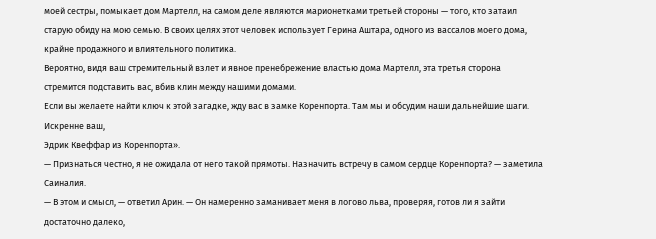моей сестры, помыкает дом Мартелл, на самом деле являются марионетками третьей стороны — того, кто затаил старую обиду на мою семью. В своих целях этот человек использует Герина Аштара, одного из вассалов моего дома, крайне продажного и влиятельного политика.
Вероятно, видя ваш стремительный взлет и явное пренебрежение властью дома Мартелл, эта третья сторона стремится подставить вас, вбив клин между нашими домами.
Если вы желаете найти ключ к этой загадке, жду вас в замке Коренпорта. Там мы и обсудим наши дальнейшие шаги.
Искренне ваш,
Эдрик Квеффар из Коренпорта».
— Признаться честно, я не ожидала от него такой прямоты. Назначить встречу в самом сердце Коренпорта? — заметила Саиналия.
— В этом и смысл, — ответил Арин. — Он намеренно заманивает меня в логово льва, проверяя, готов ли я зайти достаточно далеко,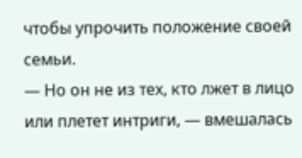чтобы упрочить положение своей семьи.
— Но он не из тех, кто лжет в лицо или плетет интриги, — вмешалась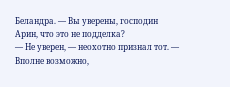Беландра. — Вы уверены, господин Арин, что это не подделка?
— Не уверен, — неохотно признал тот. — Вполне возможно,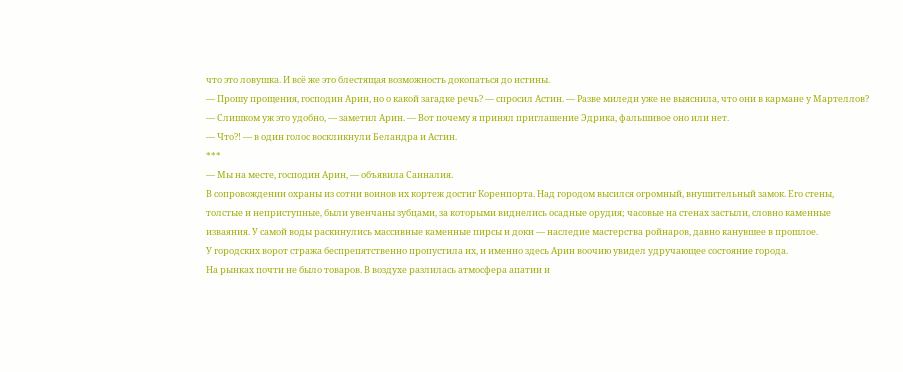что это ловушка. И всё же это блестящая возможность докопаться до истины.
— Прошу прощения, господин Арин, но о какой загадке речь? — спросил Астин. — Разве миледи уже не выяснила, что они в кармане у Мартеллов?
— Слишком уж это удобно, — заметил Арин. — Вот почему я принял приглашение Эдрика, фальшивое оно или нет.
— Что?! — в один голос воскликнули Беландра и Астин.
***
— Мы на месте, господин Арин, — объявила Саиналия.
В сопровождении охраны из сотни воинов их кортеж достиг Коренпорта. Над городом высился огромный, внушительный замок. Его стены, толстые и неприступные, были увенчаны зубцами, за которыми виднелись осадные орудия; часовые на стенах застыли, словно каменные изваяния. У самой воды раскинулись массивные каменные пирсы и доки — наследие мастерства ройнаров, давно канувшее в прошлое.
У городских ворот стража беспрепятственно пропустила их, и именно здесь Арин воочию увидел удручающее состояние города.
На рынках почти не было товаров. В воздухе разлилась атмосфера апатии и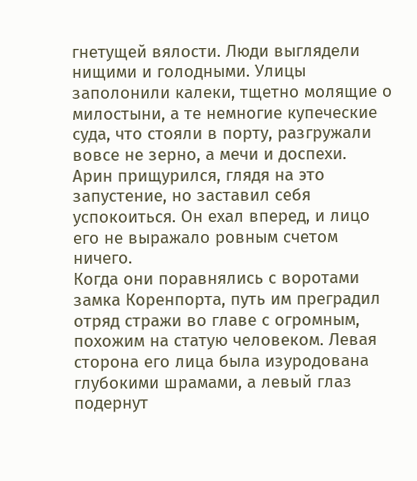гнетущей вялости. Люди выглядели нищими и голодными. Улицы заполонили калеки, тщетно молящие о милостыни, а те немногие купеческие суда, что стояли в порту, разгружали вовсе не зерно, а мечи и доспехи.
Арин прищурился, глядя на это запустение, но заставил себя успокоиться. Он ехал вперед, и лицо его не выражало ровным счетом ничего.
Когда они поравнялись с воротами замка Коренпорта, путь им преградил отряд стражи во главе с огромным, похожим на статую человеком. Левая сторона его лица была изуродована глубокими шрамами, а левый глаз подернут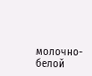молочно-белой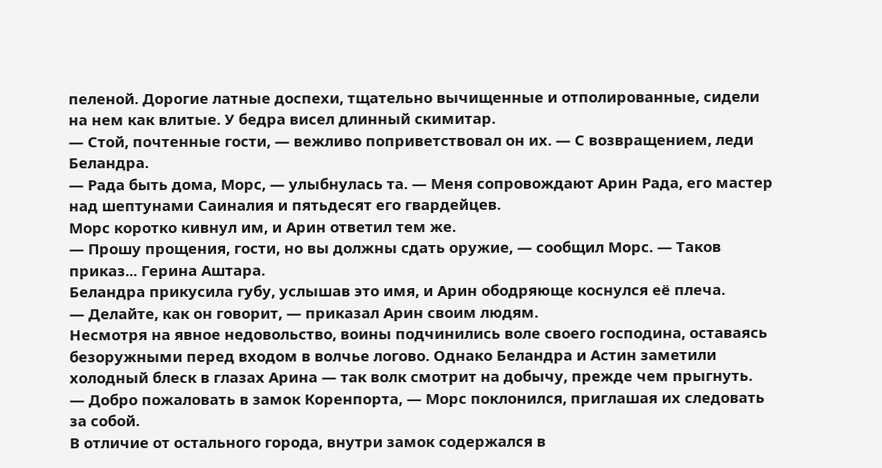пеленой. Дорогие латные доспехи, тщательно вычищенные и отполированные, сидели на нем как влитые. У бедра висел длинный скимитар.
— Стой, почтенные гости, — вежливо поприветствовал он их. — С возвращением, леди Беландра.
— Рада быть дома, Морс, — улыбнулась та. — Меня сопровождают Арин Рада, его мастер над шептунами Саиналия и пятьдесят его гвардейцев.
Морс коротко кивнул им, и Арин ответил тем же.
— Прошу прощения, гости, но вы должны сдать оружие, — сообщил Морс. — Таков приказ... Герина Аштара.
Беландра прикусила губу, услышав это имя, и Арин ободряюще коснулся её плеча.
— Делайте, как он говорит, — приказал Арин своим людям.
Несмотря на явное недовольство, воины подчинились воле своего господина, оставаясь безоружными перед входом в волчье логово. Однако Беландра и Астин заметили холодный блеск в глазах Арина — так волк смотрит на добычу, прежде чем прыгнуть.
— Добро пожаловать в замок Коренпорта, — Морс поклонился, приглашая их следовать за собой.
В отличие от остального города, внутри замок содержался в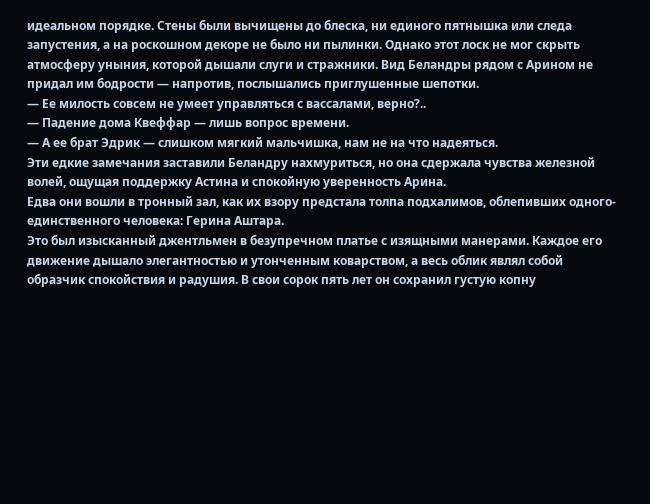идеальном порядке. Стены были вычищены до блеска, ни единого пятнышка или следа запустения, а на роскошном декоре не было ни пылинки. Однако этот лоск не мог скрыть атмосферу уныния, которой дышали слуги и стражники. Вид Беландры рядом с Арином не придал им бодрости — напротив, послышались приглушенные шепотки.
— Ее милость совсем не умеет управляться с вассалами, верно?..
— Падение дома Квеффар — лишь вопрос времени.
— А ее брат Эдрик — слишком мягкий мальчишка, нам не на что надеяться.
Эти едкие замечания заставили Беландру нахмуриться, но она сдержала чувства железной волей, ощущая поддержку Астина и спокойную уверенность Арина.
Едва они вошли в тронный зал, как их взору предстала толпа подхалимов, облепивших одного-единственного человека: Герина Аштара.
Это был изысканный джентльмен в безупречном платье с изящными манерами. Каждое его движение дышало элегантностью и утонченным коварством, а весь облик являл собой образчик спокойствия и радушия. В свои сорок пять лет он сохранил густую копну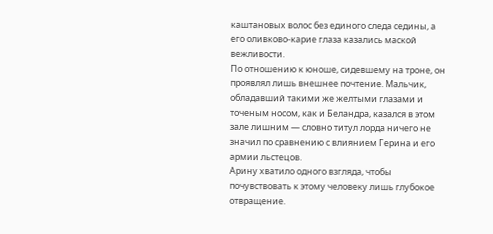каштановых волос без единого следа седины, а его оливково-карие глаза казались маской вежливости.
По отношению к юноше, сидевшему на троне, он проявлял лишь внешнее почтение. Мальчик, обладавший такими же желтыми глазами и точеным носом, как и Беландра, казался в этом зале лишним — словно титул лорда ничего не значил по сравнению с влиянием Герина и его армии льстецов.
Арину хватило одного взгляда, чтобы почувствовать к этому человеку лишь глубокое отвращение.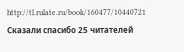http://tl.rulate.ru/book/160477/10440721
Сказали спасибо 25 читателей